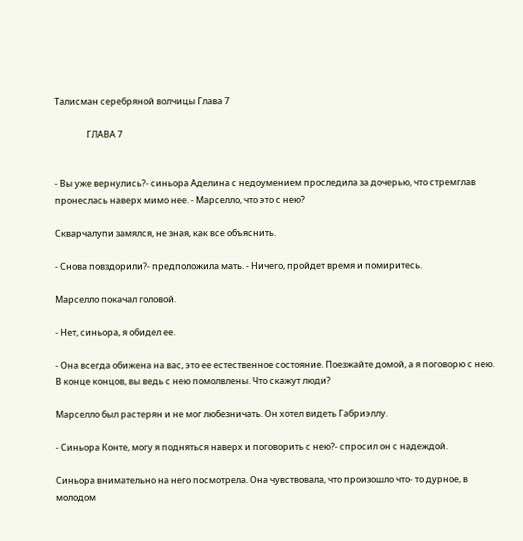Талисман серебряной волчицы Глава 7

                ГЛАВА 7


- Вы уже вернулись?- синьора Аделина с недоумением проследила за дочерью, что стремглав пронеслась наверх мимо нее. - Марселло, что это с нею?

Скварчалупи замялся, не зная, как все объяснить.

- Снова повздорили?- предположила мать. - Ничего, пройдет время и помиритесь.

Марселло покачал головой.

- Нет, синьора, я обидел ее.

- Она всегда обижена на вас, это ее естественное состояние. Поезжайте домой, а я поговорю с нею. В конце концов, вы ведь с нею помолвлены. Что скажут люди?

Марселло был растерян и не мог любезничать. Он хотел видеть Габриэллу.

- Синьора Конте, могу я подняться наверх и поговорить с нею?- спросил он с надеждой.

Синьора внимательно на него посмотрела. Она чувствовала, что произошло что- то дурное, в молодом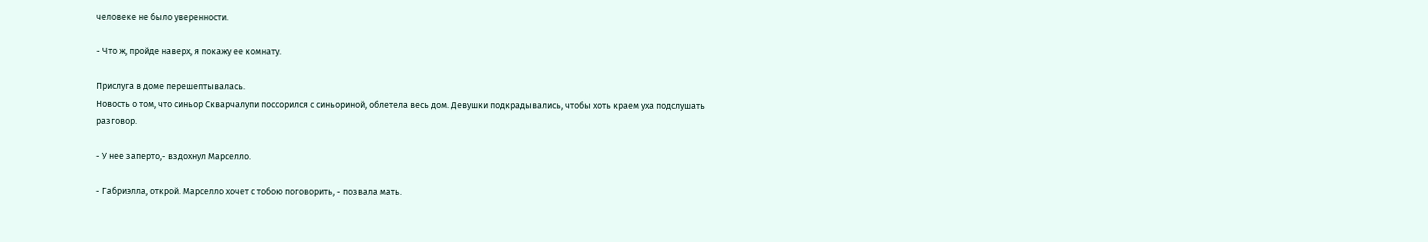человеке не было уверенности.

- Что ж, пройде наверх, я покажу ее комнату.

Прислуга в доме перешептывалась.
Новость о том, что синьор Скварчалупи поссорился с синьориной, облетела весь дом. Девушки подкрадывались, чтобы хоть краем уха подслушать разговор.

- У нее заперто,- вздохнул Марселло.

- Габриэлла, открой. Марселло хочет с тобою поговорить, - позвала мать.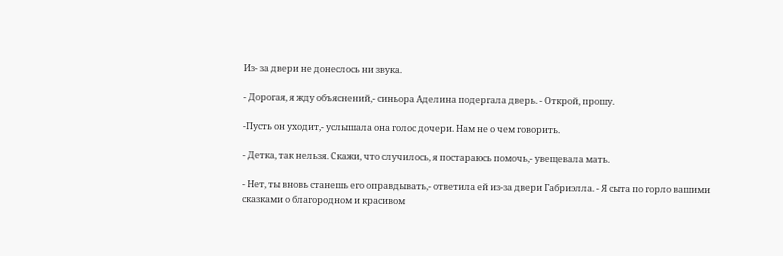Из- за двери не донеслось ни звука.

- Дорогая, я жду объяснений,- синьора Аделина подергала дверь. - Открой, прошу.

-Пусть он уходит,- услышала она голос дочери. Нам не о чем говорить.

- Детка, так нельзя. Скажи, что случилось, я постараюсь помочь,- увещевала мать.

- Нет, ты вновь станешь его оправдывать,- ответила ей из-за двери Габриэлла. - Я сыта по горло вашими сказками о благородном и красивом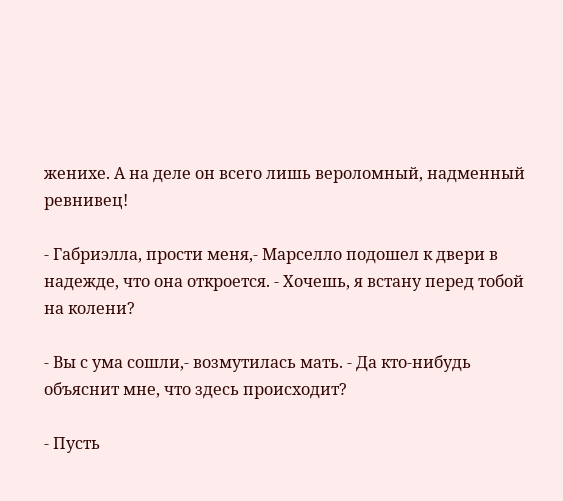женихе. А на деле он всего лишь вероломный, надменный ревнивец!

- Габриэлла, прости меня,- Марселло подошел к двери в надежде, что она откроется. - Хочешь, я встану перед тобой на колени?

- Вы с ума сошли,- возмутилась мать. - Да кто-нибудь объяснит мне, что здесь происходит?

- Пусть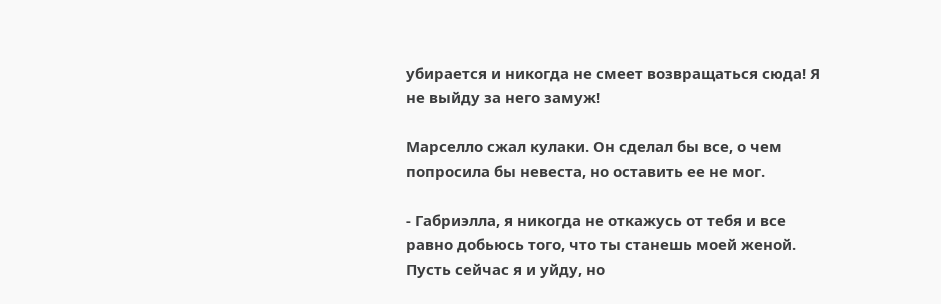убирается и никогда не смеет возвращаться сюда! Я не выйду за него замуж!

Марселло сжал кулаки. Он сделал бы все, о чем попросила бы невеста, но оставить ее не мог.

- Габриэлла, я никогда не откажусь от тебя и все равно добьюсь того, что ты станешь моей женой. Пусть сейчас я и уйду, но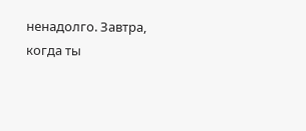ненадолго. Завтра, когда ты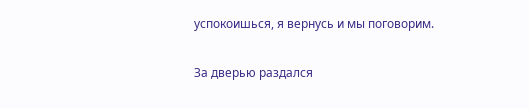успокоишься, я вернусь и мы поговорим.

За дверью раздался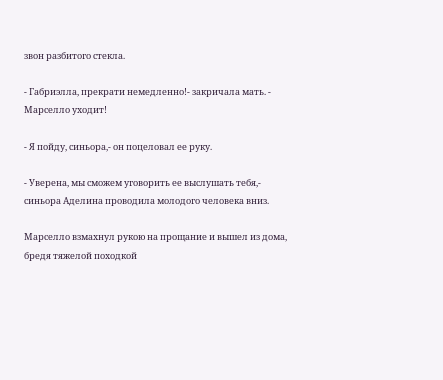звон разбитого стекла.

- Габриэлла, прекрати немедленно!- закричала мать. - Марселло уходит!

- Я пойду, синьора,- он поцеловал ее руку.

- Уверена, мы сможем уговорить ее выслушать тебя,- синьора Аделина проводила молодого человека вниз.

Марселло взмахнул рукою на прощание и вышел из дома, бредя тяжелой походкой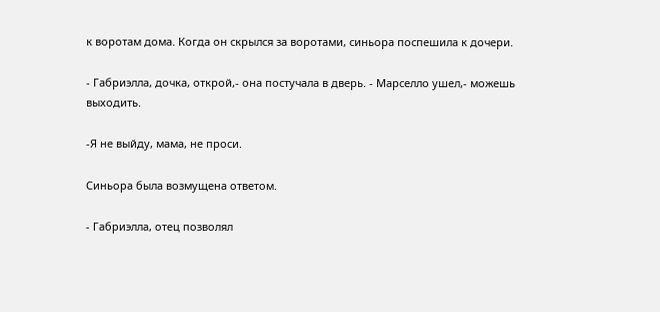к воротам дома. Когда он скрылся за воротами, синьора поспешила к дочери.

- Габриэлла, дочка, открой,- она постучала в дверь. - Марселло ушел,- можешь выходить.

-Я не выйду, мама, не проси.

Синьора была возмущена ответом.

- Габриэлла, отец позволял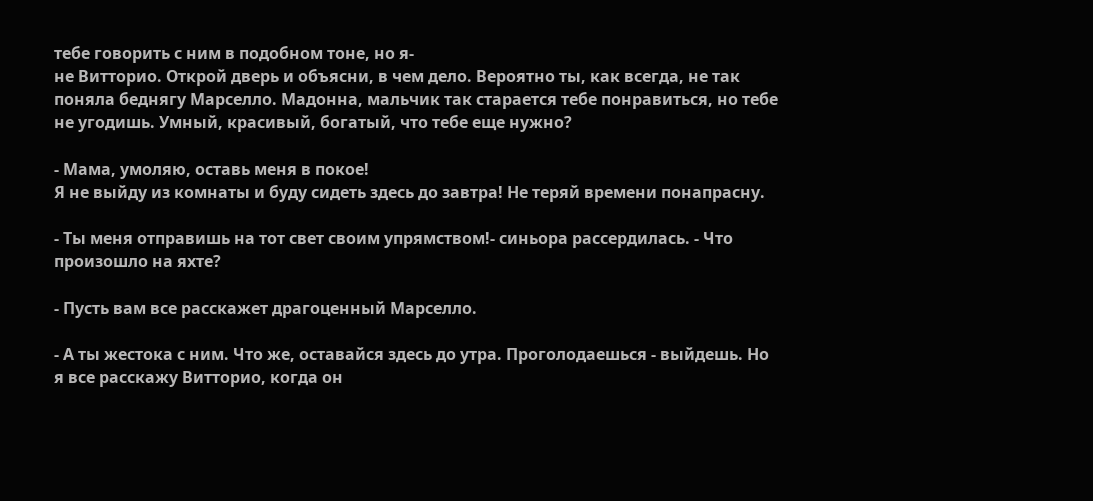тебе говорить с ним в подобном тоне, но я-
не Витторио. Открой дверь и объясни, в чем дело. Вероятно ты, как всегда, не так поняла беднягу Марселло. Мадонна, мальчик так старается тебе понравиться, но тебе не угодишь. Умный, красивый, богатый, что тебе еще нужно?

- Мама, умоляю, оставь меня в покое!
Я не выйду из комнаты и буду сидеть здесь до завтра! Не теряй времени понапрасну.

- Ты меня отправишь на тот свет своим упрямством!- синьора рассердилась. - Что произошло на яхте?

- Пусть вам все расскажет драгоценный Марселло.

- А ты жестока с ним. Что же, оставайся здесь до утра. Проголодаешься - выйдешь. Но я все расскажу Витторио, когда он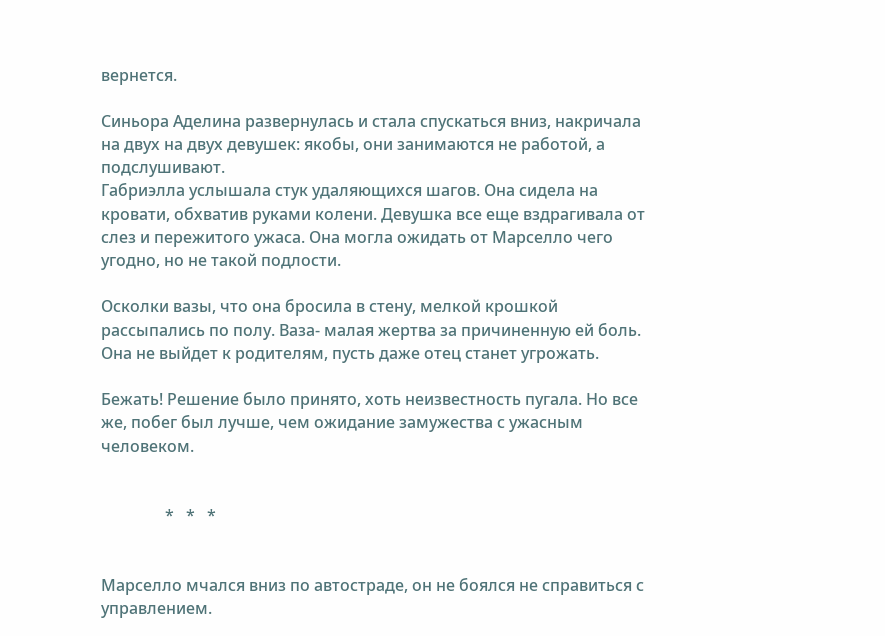вернется.

Синьора Аделина развернулась и стала спускаться вниз, накричала на двух на двух девушек: якобы, они занимаются не работой, а подслушивают.
Габриэлла услышала стук удаляющихся шагов. Она сидела на кровати, обхватив руками колени. Девушка все еще вздрагивала от слез и пережитого ужаса. Она могла ожидать от Марселло чего угодно, но не такой подлости.

Осколки вазы, что она бросила в стену, мелкой крошкой рассыпались по полу. Ваза- малая жертва за причиненную ей боль. Она не выйдет к родителям, пусть даже отец станет угрожать.

Бежать! Решение было принято, хоть неизвестность пугала. Но все же, побег был лучше, чем ожидание замужества с ужасным человеком.


                *   *   *


Марселло мчался вниз по автостраде, он не боялся не справиться с управлением.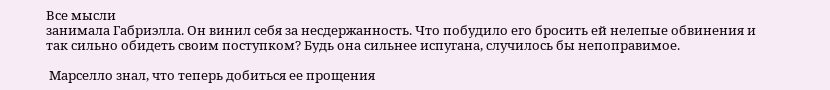Все мысли
занимала Габриэлла. Он винил себя за несдержанность. Что побудило его бросить ей нелепые обвинения и так сильно обидеть своим поступком? Будь она сильнее испугана, случилось бы непоправимое.

 Марселло знал, что теперь добиться ее прощения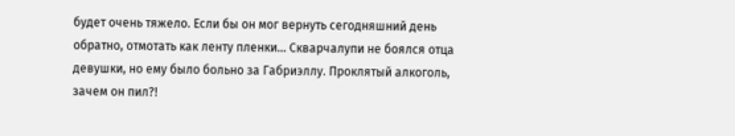будет очень тяжело. Если бы он мог вернуть сегодняшний день обратно, отмотать как ленту пленки... Скварчалупи не боялся отца девушки, но ему было больно за Габриэллу. Проклятый алкоголь, зачем он пил?!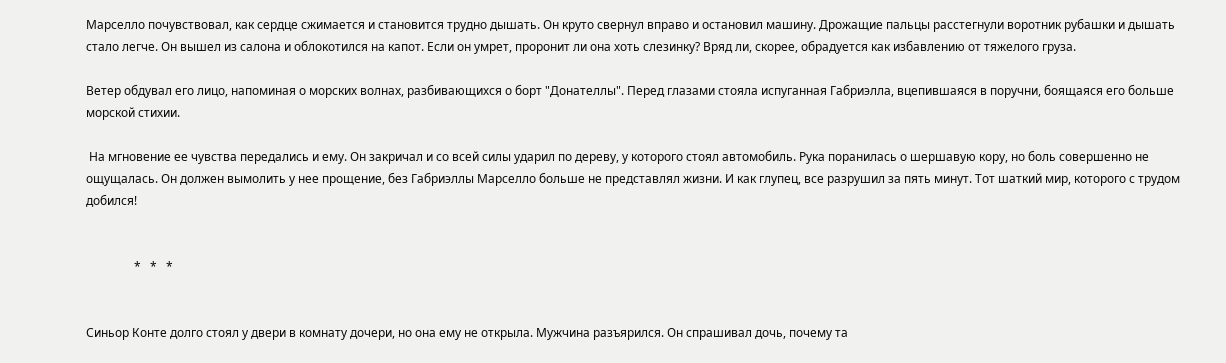Марселло почувствовал, как сердце сжимается и становится трудно дышать. Он круто свернул вправо и остановил машину. Дрожащие пальцы расстегнули воротник рубашки и дышать стало легче. Он вышел из салона и облокотился на капот. Если он умрет, проронит ли она хоть слезинку? Вряд ли, скорее, обрадуется как избавлению от тяжелого груза.

Ветер обдувал его лицо, напоминая о морских волнах, разбивающихся о борт "Донателлы". Перед глазами стояла испуганная Габриэлла, вцепившаяся в поручни, боящаяся его больше морской стихии.

 На мгновение ее чувства передались и ему. Он закричал и со всей силы ударил по дереву, у которого стоял автомобиль. Рука поранилась о шершавую кору, но боль совершенно не ощущалась. Он должен вымолить у нее прощение, без Габриэллы Марселло больше не представлял жизни. И как глупец, все разрушил за пять минут. Тот шаткий мир, которого с трудом добился!


                *   *   *


Синьор Конте долго стоял у двери в комнату дочери, но она ему не открыла. Мужчина разъярился. Он спрашивал дочь, почему та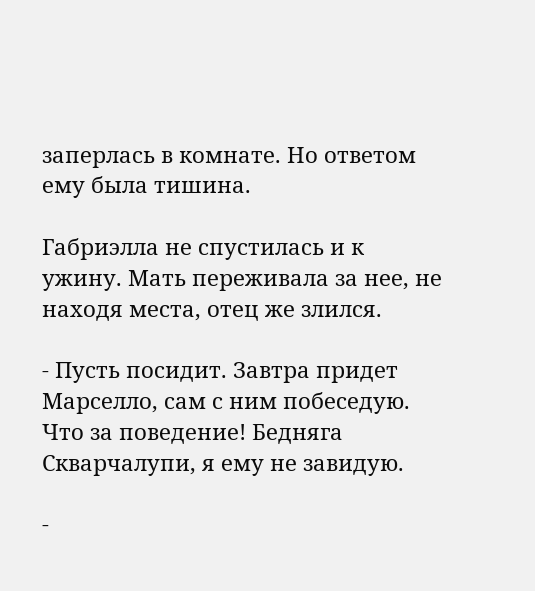заперлась в комнате. Но ответом ему была тишина.

Габриэлла не спустилась и к ужину. Мать переживала за нее, не находя места, отец же злился.

- Пусть посидит. Завтра придет Марселло, сам с ним побеседую. Что за поведение! Бедняга Скварчалупи, я ему не завидую.

-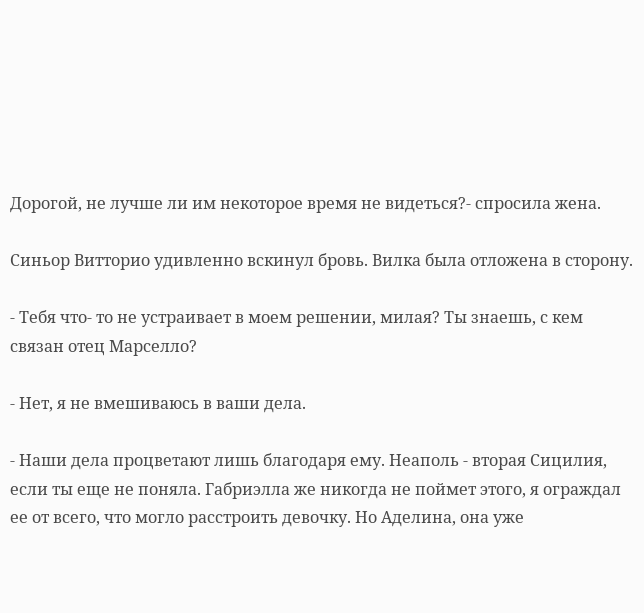Дорогой, не лучше ли им некоторое время не видеться?- спросила жена.

Синьор Витторио удивленно вскинул бровь. Вилка была отложена в сторону.

- Тебя что- то не устраивает в моем решении, милая? Ты знаешь, с кем связан отец Марселло?

- Нет, я не вмешиваюсь в ваши дела.

- Наши дела процветают лишь благодаря ему. Неаполь - вторая Сицилия, если ты еще не поняла. Габриэлла же никогда не поймет этого, я ограждал ее от всего, что могло расстроить девочку. Но Аделина, она уже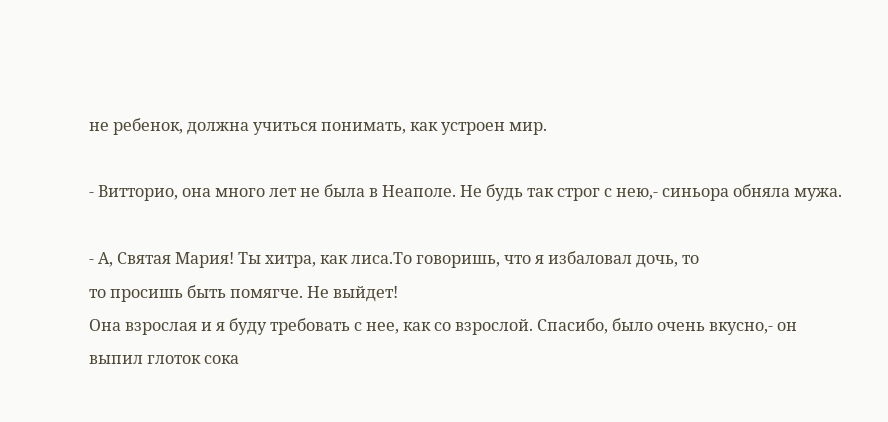не ребенок, должна учиться понимать, как устроен мир.

- Витторио, она много лет не была в Неаполе. Не будь так строг с нею,- синьора обняла мужа.

- А, Святая Мария! Ты хитра, как лиса.То говоришь, что я избаловал дочь, то
то просишь быть помягче. Не выйдет!
Она взрослая и я буду требовать с нее, как со взрослой. Спасибо, было очень вкусно,- он выпил глоток сока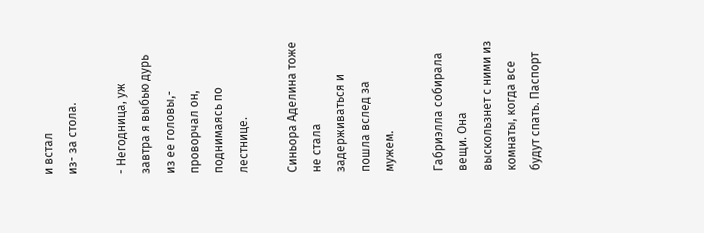и встал
из- за стола.

- Негодница, уж завтра я выбью дурь из ее головы,- проворчал он, поднимаясь по лестнице.

Синьора Аделина тоже не стала задерживаться и пошла вслед за мужем.

Габриэлла собирала вещи. Она выскользнет с ними из комнаты, когда все будут спать. Паспорт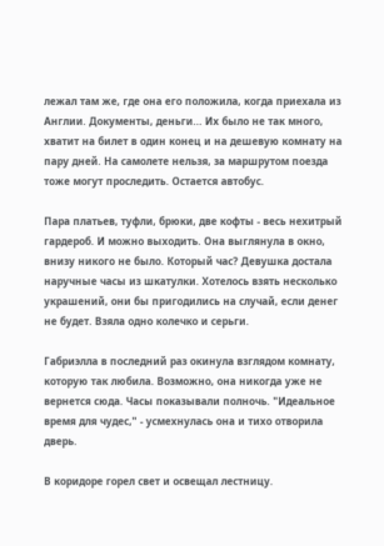лежал там же, где она его положила, когда приехала из Англии. Документы, деньги... Их было не так много, хватит на билет в один конец и на дешевую комнату на пару дней. На самолете нельзя, за маршрутом поезда тоже могут проследить. Остается автобус.

Пара платьев, туфли, брюки, две кофты - весь нехитрый гардероб. И можно выходить. Она выглянула в окно, внизу никого не было. Который час? Девушка достала наручные часы из шкатулки. Хотелось взять несколько украшений, они бы пригодились на случай, если денег не будет. Взяла одно колечко и серьги.

Габриэлла в последний раз окинула взглядом комнату, которую так любила. Возможно, она никогда уже не вернется сюда. Часы показывали полночь. "Идеальное время для чудес," - усмехнулась она и тихо отворила дверь.

В коридоре горел свет и освещал лестницу.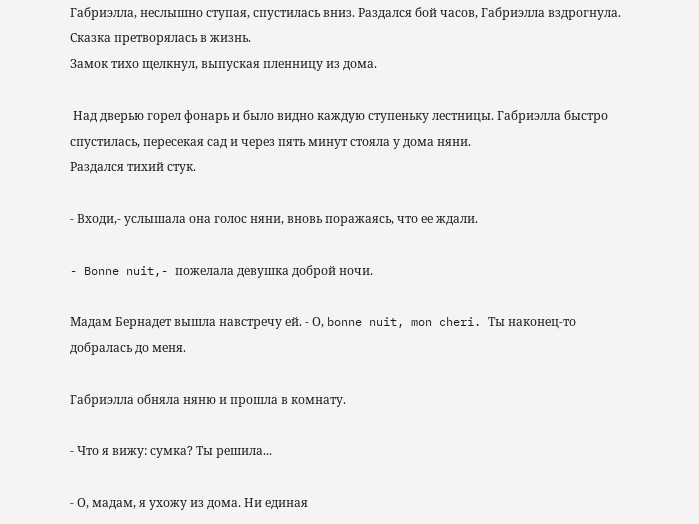Габриэлла, неслышно ступая, спустилась вниз. Раздался бой часов, Габриэлла вздрогнула. Сказка претворялась в жизнь.
Замок тихо щелкнул, выпуская пленницу из дома.

 Над дверью горел фонарь и было видно каждую ступеньку лестницы. Габриэлла быстро спустилась, пересекая сад и через пять минут стояла у дома няни.
Раздался тихий стук.

- Входи,- услышала она голос няни, вновь поражаясь, что ее ждали.

- Bonne nuit,- пожелала девушка доброй ночи.

Мадам Бернадет вышла навстречу ей. - О, bonne nuit, mon cheri. Ты наконец-то добралась до меня.

Габриэлла обняла няню и прошла в комнату.

- Что я вижу: сумка? Ты решила...

- О, мадам, я ухожу из дома. Ни единая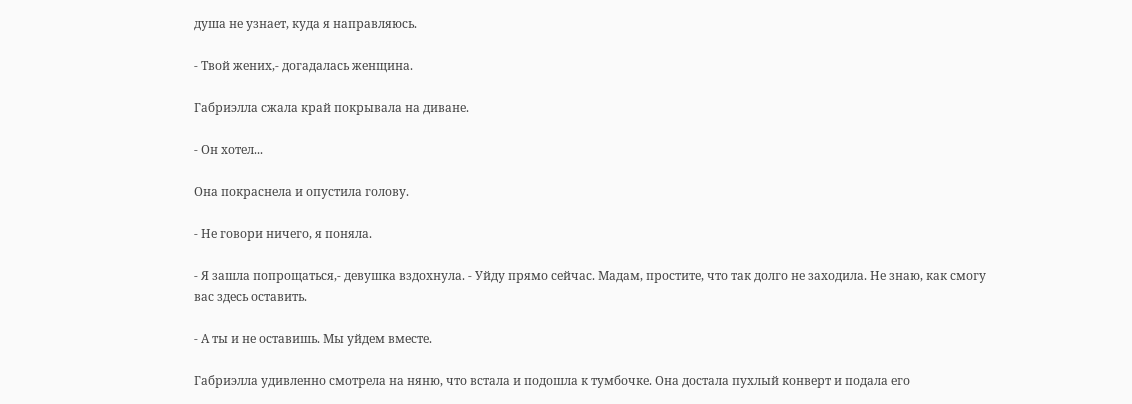душа не узнает, куда я направляюсь.

- Твой жених,- догадалась женщина.

Габриэлла сжала край покрывала на диване.

- Он хотел...

Она покраснела и опустила голову.

- Не говори ничего, я поняла.

- Я зашла попрощаться,- девушка вздохнула. - Уйду прямо сейчас. Мадам, простите, что так долго не заходила. Не знаю, как смогу вас здесь оставить.

- А ты и не оставишь. Мы уйдем вместе.

Габриэлла удивленно смотрела на няню, что встала и подошла к тумбочке. Она достала пухлый конверт и подала его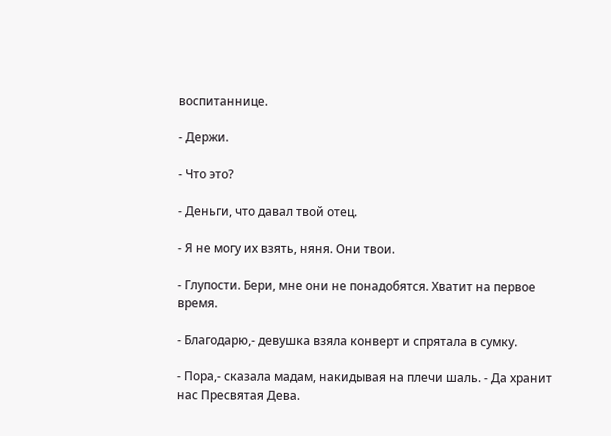воспитаннице.

- Держи.

- Что это?

- Деньги, что давал твой отец.

- Я не могу их взять, няня. Они твои.

- Глупости. Бери, мне они не понадобятся. Хватит на первое время.

- Благодарю,- девушка взяла конверт и спрятала в сумку.

- Пора,- сказала мадам, накидывая на плечи шаль. - Да хранит нас Пресвятая Дева.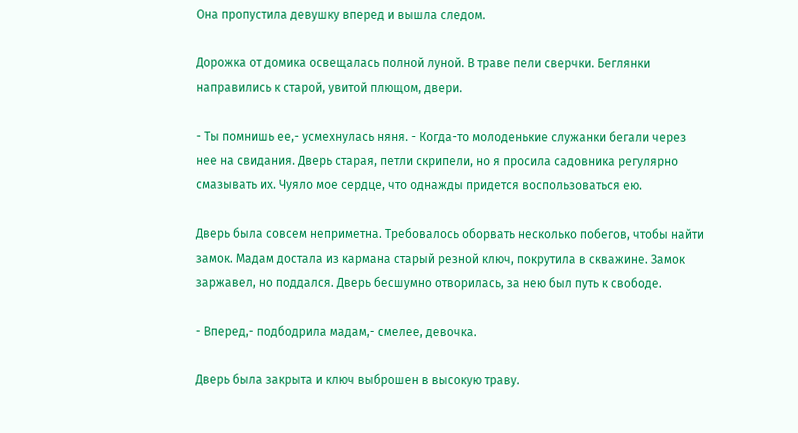Она пропустила девушку вперед и вышла следом.

Дорожка от домика освещалась полной луной. В траве пели сверчки. Беглянки направились к старой, увитой плющом, двери.

- Ты помнишь ее,- усмехнулась няня. - Когда-то молоденькие служанки бегали через нее на свидания. Дверь старая, петли скрипели, но я просила садовника регулярно смазывать их. Чуяло мое сердце, что однажды придется воспользоваться ею.

Дверь была совсем неприметна. Требовалось оборвать несколько побегов, чтобы найти замок. Мадам достала из кармана старый резной ключ, покрутила в скважине. Замок заржавел, но поддался. Дверь бесшумно отворилась, за нею был путь к свободе.

- Вперед,- подбодрила мадам,- смелее, девочка.

Дверь была закрыта и ключ выброшен в высокую траву.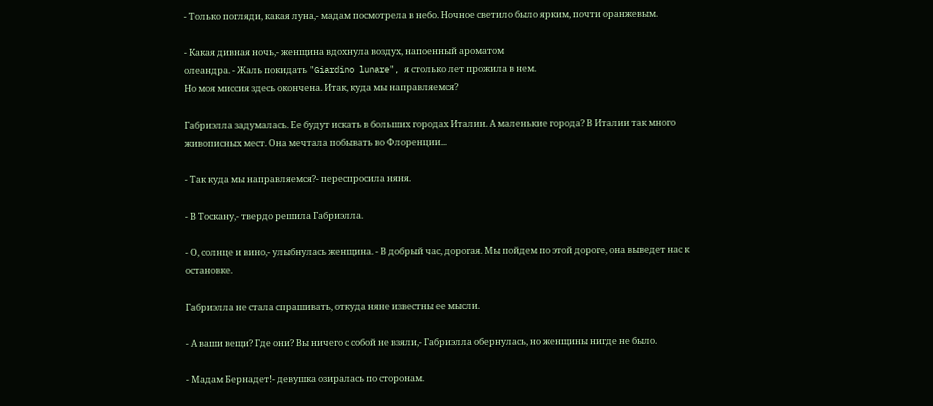- Только погляди, какая луна,- мадам посмотрела в небо. Ночное светило было ярким, почти оранжевым.

- Какая дивная ночь,- женщина вдохнула воздух, напоенный ароматом
олеандра. - Жаль покидать "Giardino lunare", я столько лет прожила в нем.
Но моя миссия здесь окончена. Итак, куда мы направляемся?

Габриэлла задумалась. Ее будут искать в больших городах Италии. А маленькие города? В Италии так много живописных мест. Она мечтала побывать во Флоренции...

- Так куда мы направляемся?- переспросила няня.

- В Тоскану,- твердо решила Габриэлла.

- О, солнце и вино,- улыбнулась женщина. - В добрый час, дорогая. Мы пойдем по этой дороге, она выведет нас к остановке.

Габриэлла не стала спрашивать, откуда няне известны ее мысли.

- А ваши вещи? Где они? Вы ничего с собой не взяли,- Габриэлла обернулась, но женщины нигде не было.

- Мадам Бернадет!- девушка озиралась по сторонам.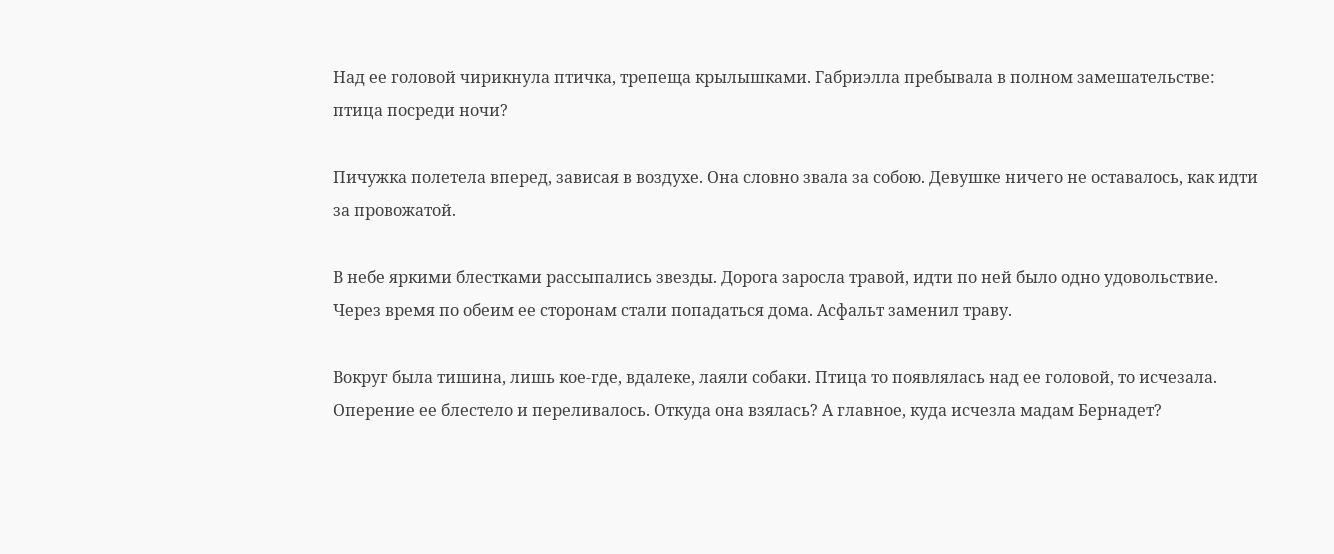Над ее головой чирикнула птичка, трепеща крылышками. Габриэлла пребывала в полном замешательстве: птица посреди ночи?

Пичужка полетела вперед, зависая в воздухе. Она словно звала за собою. Девушке ничего не оставалось, как идти за провожатой.

В небе яркими блестками рассыпались звезды. Дорога заросла травой, идти по ней было одно удовольствие. Через время по обеим ее сторонам стали попадаться дома. Асфальт заменил траву.

Вокруг была тишина, лишь кое-где, вдалеке, лаяли собаки. Птица то появлялась над ее головой, то исчезала. Оперение ее блестело и переливалось. Откуда она взялась? А главное, куда исчезла мадам Бернадет?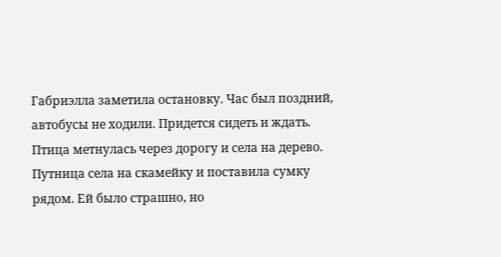Габриэлла заметила остановку. Час был поздний, автобусы не ходили. Придется сидеть и ждать. Птица метнулась через дорогу и села на дерево. Путница села на скамейку и поставила сумку рядом. Ей было страшно, но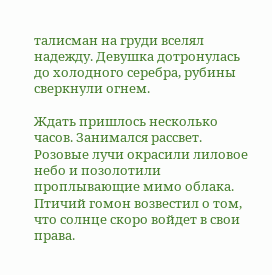талисман на груди вселял надежду. Девушка дотронулась до холодного серебра, рубины сверкнули огнем.

Ждать пришлось несколько часов. Занимался рассвет. Розовые лучи окрасили лиловое небо и позолотили проплывающие мимо облака. Птичий гомон возвестил о том, что солнце скоро войдет в свои права.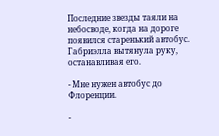Последние звезды таяли на небосводе, когда на дороге появился старенький автобус.
Габриэлла вытянула руку, останавливая его.

- Мне нужен автобус до Флоренции.

-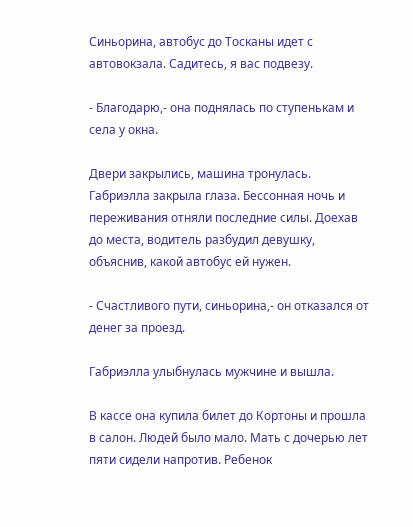Синьорина, автобус до Тосканы идет с автовокзала. Садитесь, я вас подвезу.

- Благодарю,- она поднялась по ступенькам и села у окна.

Двери закрылись, машина тронулась. Габриэлла закрыла глаза. Бессонная ночь и переживания отняли последние силы. Доехав до места, водитель разбудил девушку, объяснив, какой автобус ей нужен.

- Счастливого пути, синьорина,- он отказался от денег за проезд.

Габриэлла улыбнулась мужчине и вышла.

В кассе она купила билет до Кортоны и прошла в салон. Людей было мало. Мать с дочерью лет пяти сидели напротив. Ребенок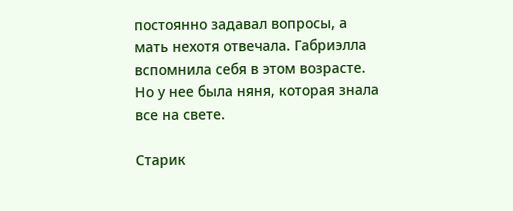постоянно задавал вопросы, а мать нехотя отвечала. Габриэлла вспомнила себя в этом возрасте. Но у нее была няня, которая знала все на свете.

Старик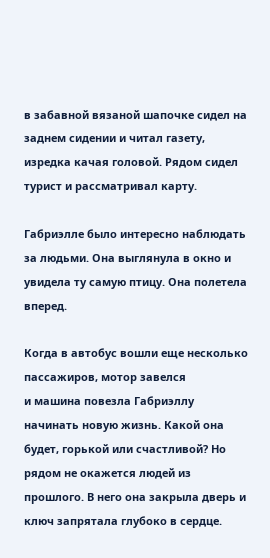в забавной вязаной шапочке сидел на заднем сидении и читал газету, изредка качая головой. Рядом сидел турист и рассматривал карту.

Габриэлле было интересно наблюдать за людьми. Она выглянула в окно и увидела ту самую птицу. Она полетела вперед.

Когда в автобус вошли еще несколько пассажиров, мотор завелся
и машина повезла Габриэллу начинать новую жизнь. Какой она будет, горькой или счастливой? Но рядом не окажется людей из прошлого. В него она закрыла дверь и ключ запрятала глубоко в сердце.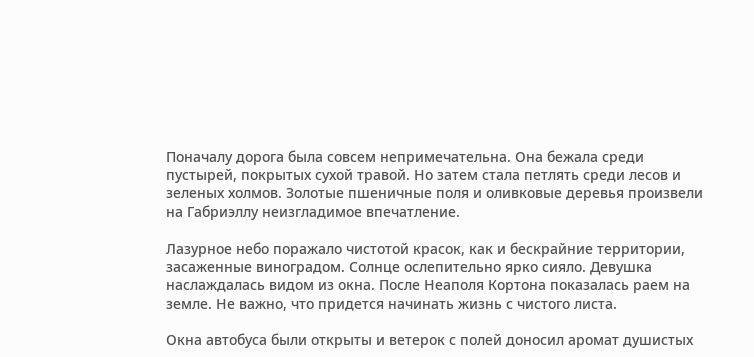Поначалу дорога была совсем непримечательна. Она бежала среди пустырей, покрытых сухой травой. Но затем стала петлять среди лесов и зеленых холмов. Золотые пшеничные поля и оливковые деревья произвели на Габриэллу неизгладимое впечатление.

Лазурное небо поражало чистотой красок, как и бескрайние территории, засаженные виноградом. Солнце ослепительно ярко сияло. Девушка наслаждалась видом из окна. После Неаполя Кортона показалась раем на земле. Не важно, что придется начинать жизнь с чистого листа.

Окна автобуса были открыты и ветерок с полей доносил аромат душистых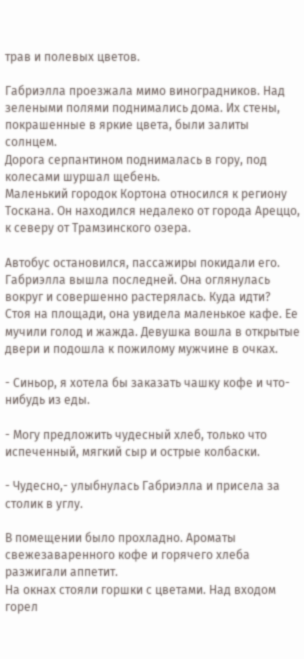трав и полевых цветов.

Габриэлла проезжала мимо виноградников. Над зелеными полями поднимались дома. Их стены, покрашенные в яркие цвета, были залиты солнцем.
Дорога серпантином поднималась в гору, под колесами шуршал щебень.
Маленький городок Кортона относился к региону Тоскана. Он находился недалеко от города Ареццо, к северу от Трамзинского озера.

Автобус остановился, пассажиры покидали его. Габриэлла вышла последней. Она оглянулась вокруг и совершенно растерялась. Куда идти?
Стоя на площади, она увидела маленькое кафе. Ее мучили голод и жажда. Девушка вошла в открытые двери и подошла к пожилому мужчине в очках.

- Синьор, я хотела бы заказать чашку кофе и что-нибудь из еды.

- Могу предложить чудесный хлеб, только что испеченный, мягкий сыр и острые колбаски.

- Чудесно,- улыбнулась Габриэлла и присела за столик в углу.

В помещении было прохладно. Ароматы свежезаваренного кофе и горячего хлеба разжигали аппетит.
На окнах стояли горшки с цветами. Над входом горел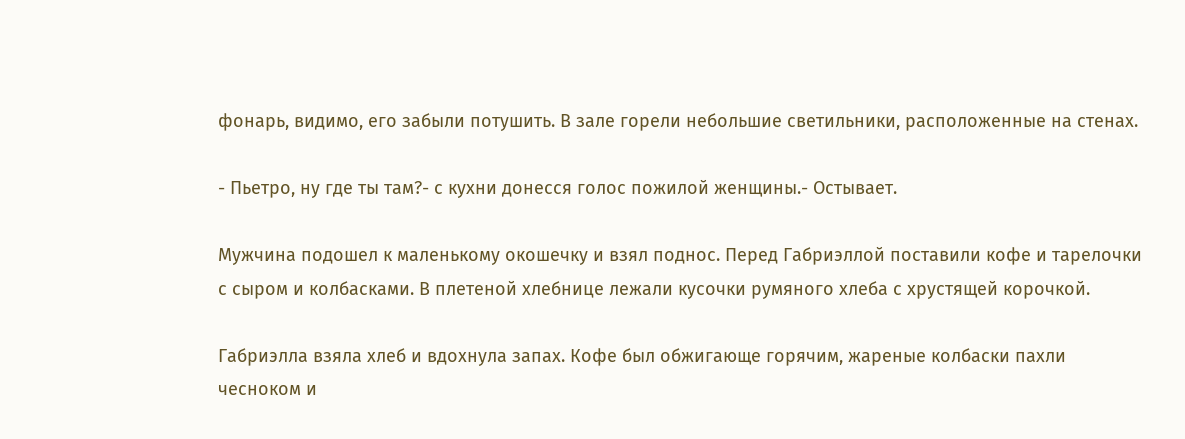фонарь, видимо, его забыли потушить. В зале горели небольшие светильники, расположенные на стенах.

- Пьетро, ну где ты там?- с кухни донесся голос пожилой женщины.- Остывает.

Мужчина подошел к маленькому окошечку и взял поднос. Перед Габриэллой поставили кофе и тарелочки с сыром и колбасками. В плетеной хлебнице лежали кусочки румяного хлеба с хрустящей корочкой.

Габриэлла взяла хлеб и вдохнула запах. Кофе был обжигающе горячим, жареные колбаски пахли чесноком и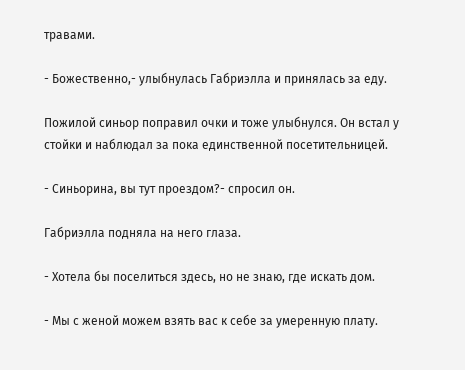травами.

- Божественно,- улыбнулась Габриэлла и принялась за еду.

Пожилой синьор поправил очки и тоже улыбнулся. Он встал у стойки и наблюдал за пока единственной посетительницей.

- Синьорина, вы тут проездом?- спросил он.

Габриэлла подняла на него глаза.

- Хотела бы поселиться здесь, но не знаю, где искать дом.

- Мы с женой можем взять вас к себе за умеренную плату.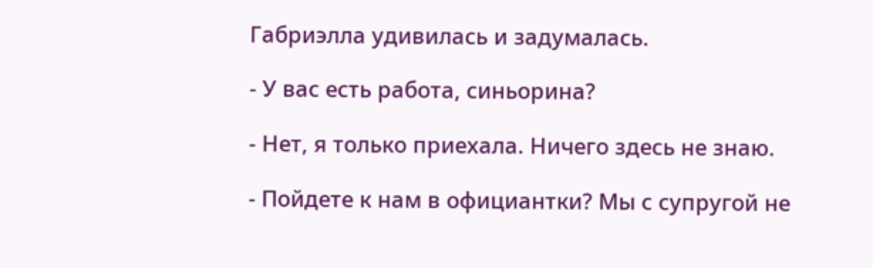Габриэлла удивилась и задумалась.

- У вас есть работа, синьорина?

- Нет, я только приехала. Ничего здесь не знаю.

- Пойдете к нам в официантки? Мы с супругой не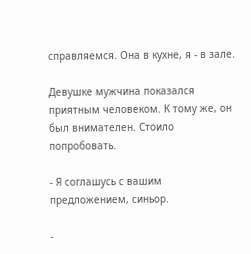справляемся. Она в кухне, я - в зале.

Девушке мужчина показался приятным человеком. К тому же, он был внимателен. Стоило попробовать.

- Я соглашусь с вашим предложением, синьор.

-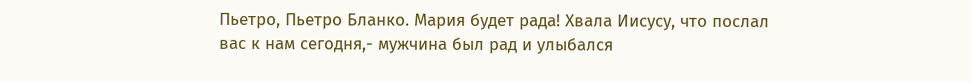Пьетро, Пьетро Бланко. Мария будет рада! Хвала Иисусу, что послал вас к нам сегодня,- мужчина был рад и улыбался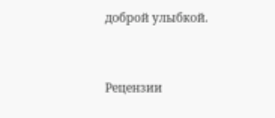доброй улыбкой.


Рецензии